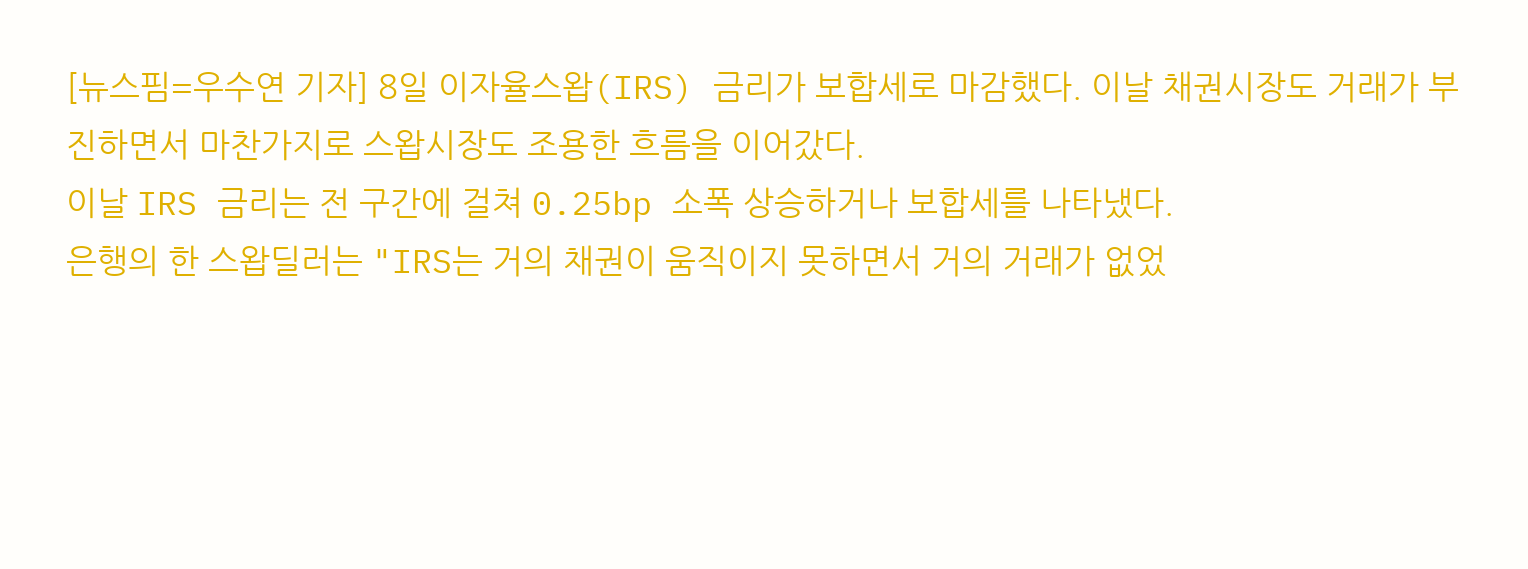[뉴스핌=우수연 기자] 8일 이자율스왑(IRS) 금리가 보합세로 마감했다. 이날 채권시장도 거래가 부진하면서 마찬가지로 스왑시장도 조용한 흐름을 이어갔다.
이날 IRS 금리는 전 구간에 걸쳐 0.25bp 소폭 상승하거나 보합세를 나타냈다.
은행의 한 스왑딜러는 "IRS는 거의 채권이 움직이지 못하면서 거의 거래가 없었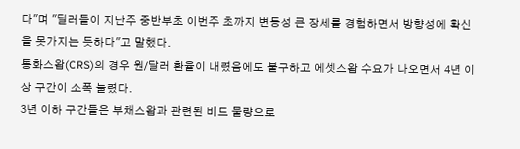다"며 "딜러들이 지난주 중반부초 이번주 초까지 변동성 큰 장세를 경험하면서 방향성에 확신을 못가지는 듯하다"고 말했다.
통화스왑(CRS)의 경우 원/달러 환율이 내렸음에도 불구하고 에셋스왑 수요가 나오면서 4년 이상 구간이 소폭 눌렸다.
3년 이하 구간들은 부채스왑과 관련된 비드 물량으로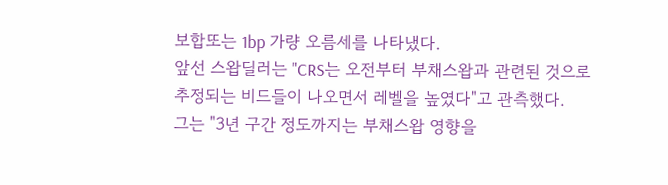보합또는 1bp 가량 오름세를 나타냈다.
앞선 스왑딜러는 "CRS는 오전부터 부채스왑과 관련된 것으로 추정되는 비드들이 나오면서 레벨을 높였다"고 관측했다.
그는 "3년 구간 정도까지는 부채스왑 영향을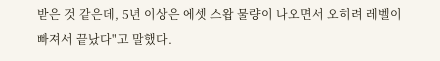받은 것 같은데, 5년 이상은 에셋 스왑 물량이 나오면서 오히려 레벨이 빠져서 끝났다"고 말했다.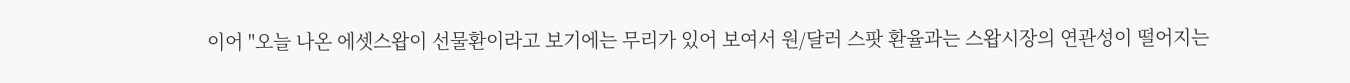이어 "오늘 나온 에셋스왑이 선물환이라고 보기에는 무리가 있어 보여서 원/달러 스팟 환율과는 스왑시장의 연관성이 떨어지는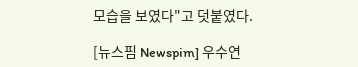모습을 보였다"고 덧붙였다.

[뉴스핌 Newspim] 우수연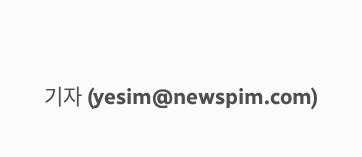기자 (yesim@newspim.com)